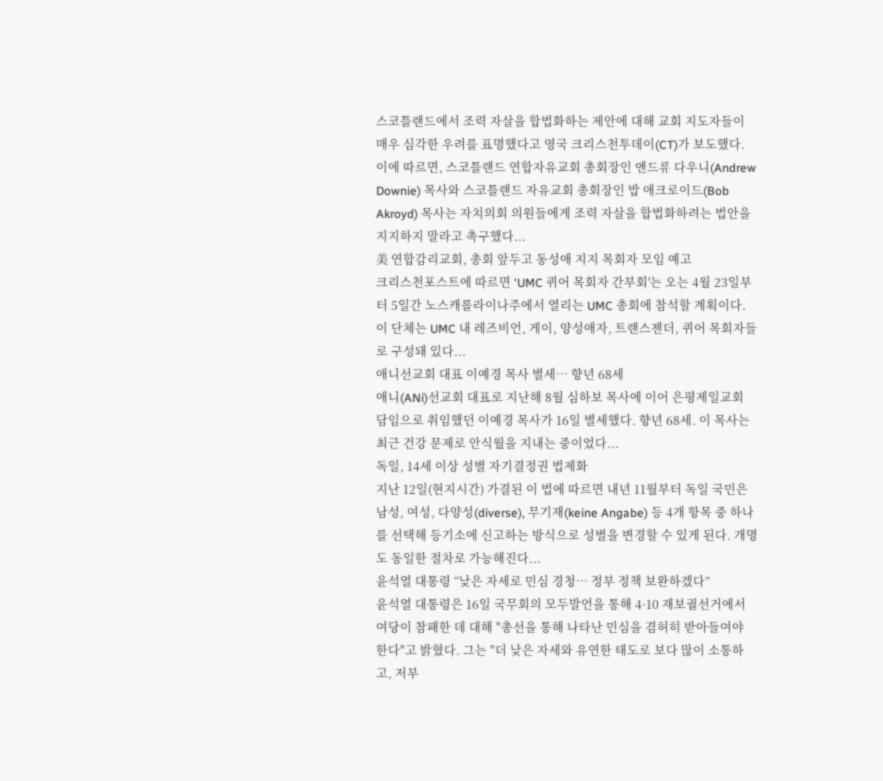스코틀랜드에서 조력 자살을 합법화하는 제안에 대해 교회 지도자들이 매우 심각한 우려를 표명했다고 영국 크리스천투데이(CT)가 보도했다. 이에 따르면, 스코틀랜드 연합자유교회 총회장인 앤드류 다우니(Andrew Downie) 목사와 스코틀랜드 자유교회 총회장인 밥 애크로이드(Bob Akroyd) 목사는 자치의회 의원들에게 조력 자살을 합법화하려는 법안을 지지하지 말라고 촉구했다...
美 연합감리교회, 총회 앞두고 동성애 지지 목회자 모임 예고
크리스천포스트에 따르면 'UMC 퀴어 목회자 간부회'는 오는 4월 23일부터 5일간 노스캐롤라이나주에서 열리는 UMC 총회에 참석할 계획이다. 이 단체는 UMC 내 레즈비언, 게이, 양성애자, 트랜스젠더, 퀴어 목회자들로 구성돼 있다...
애니선교회 대표 이예경 목사 별세… 향년 68세
애니(ANi)선교회 대표로 지난해 8월 심하보 목사에 이어 은평제일교회 담임으로 취임했던 이예경 목사가 16일 별세했다. 향년 68세. 이 목사는 최근 건강 문제로 안식월을 지내는 중이었다...
독일, 14세 이상 성별 자기결정권 법제화
지난 12일(현지시간) 가결된 이 법에 따르면 내년 11월부터 독일 국민은 남성, 여성, 다양성(diverse), 무기재(keine Angabe) 등 4개 항목 중 하나를 선택해 등기소에 신고하는 방식으로 성별을 변경할 수 있게 된다. 개명도 동일한 절차로 가능해진다...
윤석열 대통령 “낮은 자세로 민심 경청… 정부 정책 보완하겠다”
윤석열 대통령은 16일 국무회의 모두발언을 통해 4·10 재보궐선거에서 여당이 참패한 데 대해 "총선을 통해 나타난 민심을 겸허히 받아들여야 한다"고 밝혔다. 그는 "더 낮은 자세와 유연한 태도로 보다 많이 소통하고, 저부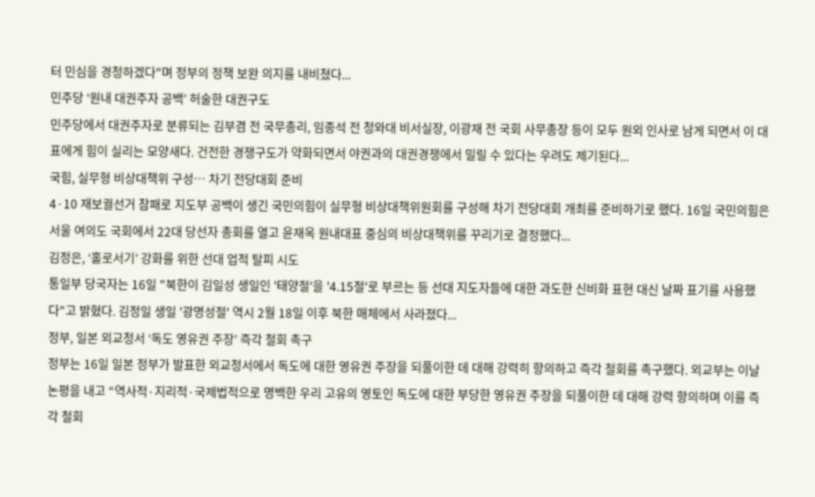터 민심을 경청하겠다"며 정부의 정책 보완 의지를 내비쳤다...
민주당 ‘원내 대권주자 공백’ 허술한 대권구도
민주당에서 대권주자로 분류되는 김부겸 전 국무총리, 임종석 전 청와대 비서실장, 이광재 전 국회 사무총장 등이 모두 원외 인사로 남게 되면서 이 대표에게 힘이 실리는 모양새다. 건전한 경쟁구도가 약화되면서 야권과의 대권경쟁에서 밀릴 수 있다는 우려도 제기된다...
국힘, 실무형 비상대책위 구성… 차기 전당대회 준비
4·10 재보궐선거 참패로 지도부 공백이 생긴 국민의힘이 실무형 비상대책위원회를 구성해 차기 전당대회 개최를 준비하기로 했다. 16일 국민의힘은 서울 여의도 국회에서 22대 당선자 총회를 열고 윤재옥 원내대표 중심의 비상대책위를 꾸리기로 결정했다...
김정은, ‘홀로서기’ 강화를 위한 선대 업적 탈피 시도
통일부 당국자는 16일 "북한이 김일성 생일인 '태양절'을 '4.15절'로 부르는 등 선대 지도자들에 대한 과도한 신비화 표현 대신 날짜 표기를 사용했다"고 밝혔다. 김정일 생일 '광명성절' 역시 2월 18일 이후 북한 매체에서 사라졌다...
정부, 일본 외교청서 ‘독도 영유권 주장’ 즉각 철회 촉구
정부는 16일 일본 정부가 발표한 외교청서에서 독도에 대한 영유권 주장을 되풀이한 데 대해 강력히 항의하고 즉각 철회를 촉구했다. 외교부는 이날 논평을 내고 “역사적·지리적·국제법적으로 명백한 우리 고유의 영토인 독도에 대한 부당한 영유권 주장을 되풀이한 데 대해 강력 항의하며 이를 즉각 철회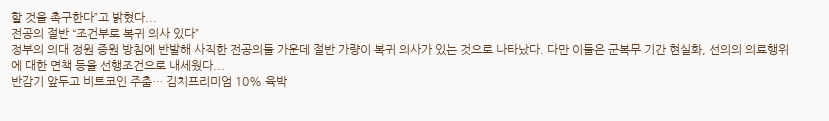할 것을 촉구한다”고 밝혔다...
전공의 절반 “조건부로 복귀 의사 있다”
정부의 의대 정원 증원 방침에 반발해 사직한 전공의들 가운데 절반 가량이 복귀 의사가 있는 것으로 나타났다. 다만 이들은 군복무 기간 현실화, 선의의 의료행위에 대한 면책 등을 선행조건으로 내세웠다...
반감기 앞두고 비트코인 주춤… 김치프리미엄 10% 육박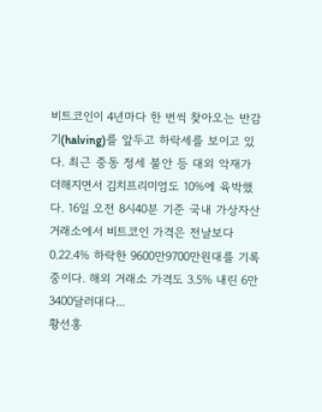비트코인이 4년마다 한 번씩 찾아오는 반감기(halving)를 앞두고 하락세를 보이고 있다. 최근 중동 정세 불안 등 대외 악재가 더해지면서 김치프리미엄도 10%에 육박했다. 16일 오전 8시40분 기준 국내 가상자산 거래소에서 비트코인 가격은 전날보다 0.22.4% 하락한 9600만9700만원대를 기록 중이다. 해외 거래소 가격도 3.5% 내린 6만3400달러대다...
황선홍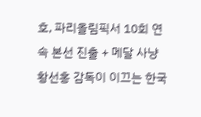호, 파리올림픽서 10회 연속 본선 진출 + 메달 사냥
황선홍 감독이 이끄는 한국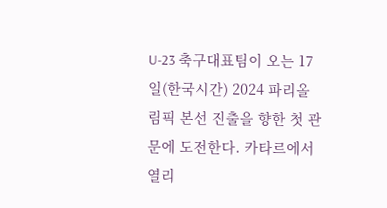U-23 축구대표팀이 오는 17일(한국시간) 2024 파리올림픽 본선 진출을 향한 첫 관문에 도전한다. 카타르에서 열리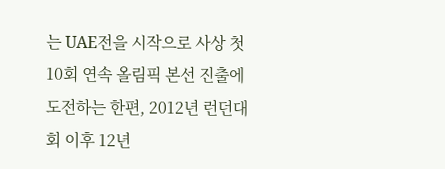는 UAE전을 시작으로 사상 첫 10회 연속 올림픽 본선 진출에 도전하는 한편, 2012년 런던대회 이후 12년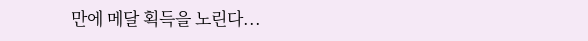만에 메달 획득을 노린다...